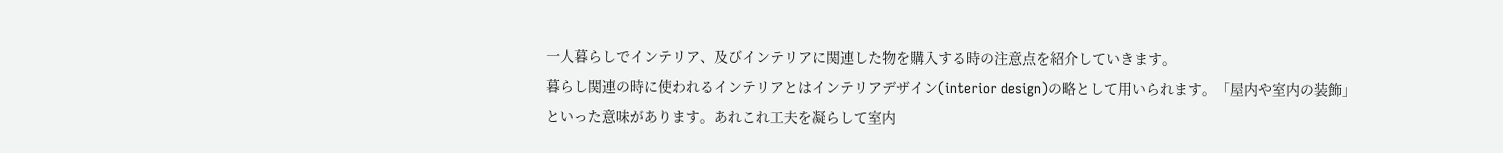一人暮らしでインテリア、及びインテリアに関連した物を購入する時の注意点を紹介していきます。
暮らし関連の時に使われるインテリアとはインテリアデザイン(interior design)の略として用いられます。「屋内や室内の装飾」といった意味があります。あれこれ工夫を凝らして室内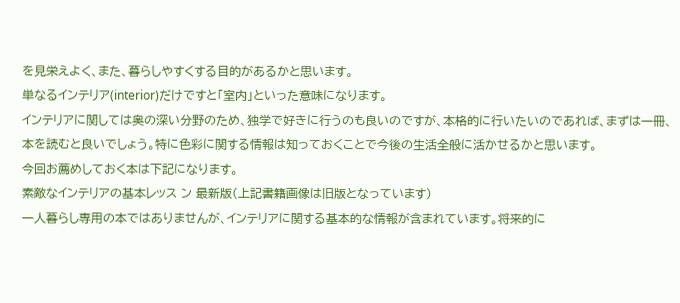を見栄えよく、また、暮らしやすくする目的があるかと思います。
単なるインテリア(interior)だけですと「室内」といった意味になります。
インテリアに関しては奥の深い分野のため、独学で好きに行うのも良いのですが、本格的に行いたいのであれば、まずは一冊、本を読むと良いでしょう。特に色彩に関する情報は知っておくことで今後の生活全般に活かせるかと思います。
今回お薦めしておく本は下記になります。
素敵なインテリアの基本レッス ン 最新版(上記書籍画像は旧版となっています)
一人暮らし専用の本ではありませんが、インテリアに関する基本的な情報が含まれています。将来的に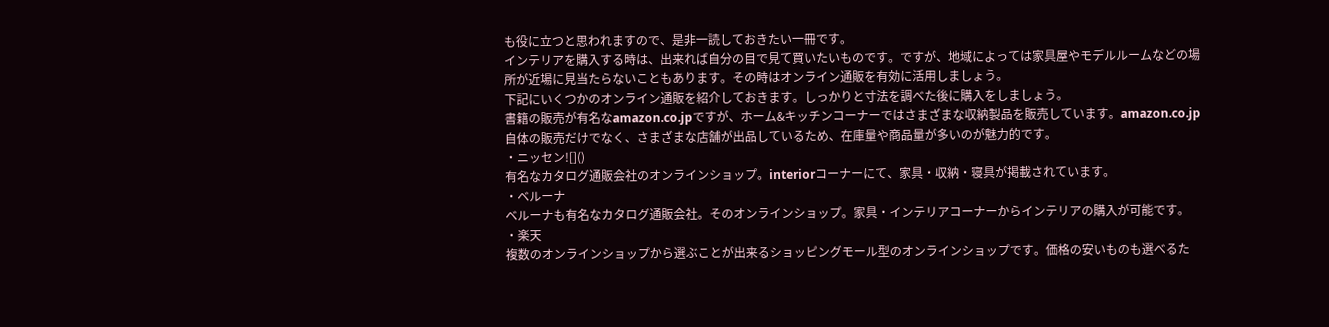も役に立つと思われますので、是非一読しておきたい一冊です。
インテリアを購入する時は、出来れば自分の目で見て買いたいものです。ですが、地域によっては家具屋やモデルルームなどの場所が近場に見当たらないこともあります。その時はオンライン通販を有効に活用しましょう。
下記にいくつかのオンライン通販を紹介しておきます。しっかりと寸法を調べた後に購入をしましょう。
書籍の販売が有名なamazon.co.jpですが、ホーム&キッチンコーナーではさまざまな収納製品を販売しています。amazon.co.jp自体の販売だけでなく、さまざまな店舗が出品しているため、在庫量や商品量が多いのが魅力的です。
・ニッセン![]()
有名なカタログ通販会社のオンラインショップ。interiorコーナーにて、家具・収納・寝具が掲載されています。
・ベルーナ
ベルーナも有名なカタログ通販会社。そのオンラインショップ。家具・インテリアコーナーからインテリアの購入が可能です。
・楽天
複数のオンラインショップから選ぶことが出来るショッピングモール型のオンラインショップです。価格の安いものも選べるた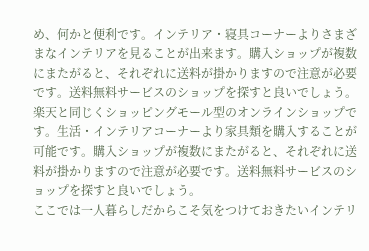め、何かと便利です。インテリア・寝具コーナーよりさまざまなインテリアを見ることが出来ます。購入ショップが複数にまたがると、それぞれに送料が掛かりますので注意が必要です。送料無料サービスのショップを探すと良いでしょう。
楽天と同じくショッピングモール型のオンラインショップです。生活・インテリアコーナーより家具類を購入することが可能です。購入ショップが複数にまたがると、それぞれに送料が掛かりますので注意が必要です。送料無料サービスのショップを探すと良いでしょう。
ここでは一人暮らしだからこそ気をつけておきたいインテリ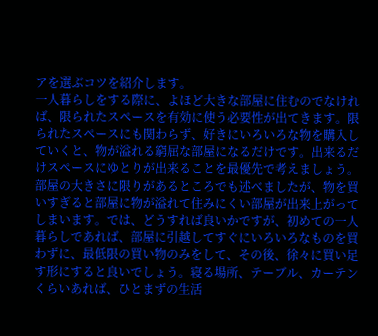アを選ぶコツを紹介します。
一人暮らしをする際に、よほど大きな部屋に住むのでなければ、限られたスペースを有効に使う必要性が出てきます。限られたスペースにも関わらず、好きにいろいろな物を購入していくと、物が溢れる窮屈な部屋になるだけです。出来るだけスペースにゆとりが出来ることを最優先で考えましょう。
部屋の大きさに限りがあるところでも述べましたが、物を買いすぎると部屋に物が溢れて住みにくい部屋が出来上がってしまいます。では、どうすれば良いかですが、初めての一人暮らしであれば、部屋に引越してすぐにいろいろなものを買わずに、最低限の買い物のみをして、その後、徐々に買い足す形にすると良いでしょう。寝る場所、テーブル、カーテンくらいあれば、ひとまずの生活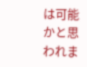は可能かと思われま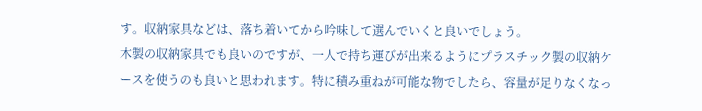す。収納家具などは、落ち着いてから吟味して選んでいくと良いでしょう。
木製の収納家具でも良いのですが、一人で持ち運びが出来るようにプラスチック製の収納ケースを使うのも良いと思われます。特に積み重ねが可能な物でしたら、容量が足りなくなっ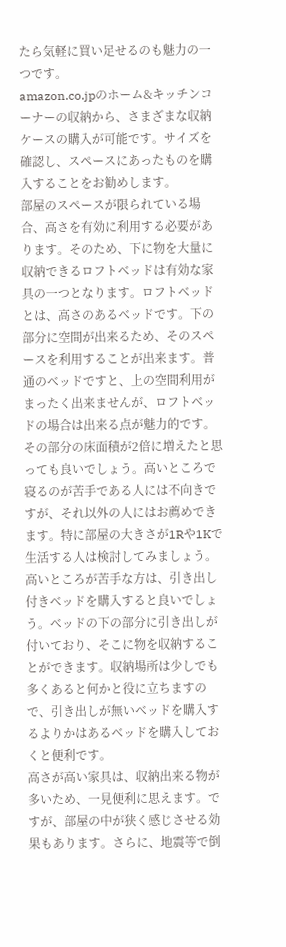たら気軽に買い足せるのも魅力の一つです。
amazon.co.jpのホーム&キッチンコーナーの収納から、さまざまな収納ケースの購入が可能です。サイズを確認し、スペースにあったものを購入することをお勧めします。
部屋のスペースが限られている場合、高さを有効に利用する必要があります。そのため、下に物を大量に収納できるロフトベッドは有効な家具の一つとなります。ロフトベッドとは、高さのあるベッドです。下の部分に空間が出来るため、そのスペースを利用することが出来ます。普通のベッドですと、上の空間利用がまったく出来ませんが、ロフトベッドの場合は出来る点が魅力的です。その部分の床面積が2倍に増えたと思っても良いでしょう。高いところで寝るのが苦手である人には不向きですが、それ以外の人にはお薦めできます。特に部屋の大きさが1Rや1Kで生活する人は検討してみましょう。
高いところが苦手な方は、引き出し付きベッドを購入すると良いでしょう。ベッドの下の部分に引き出しが付いており、そこに物を収納することができます。収納場所は少しでも多くあると何かと役に立ちますので、引き出しが無いベッドを購入するよりかはあるベッドを購入しておくと便利です。
高さが高い家具は、収納出来る物が多いため、一見便利に思えます。ですが、部屋の中が狭く感じさせる効果もあります。さらに、地震等で倒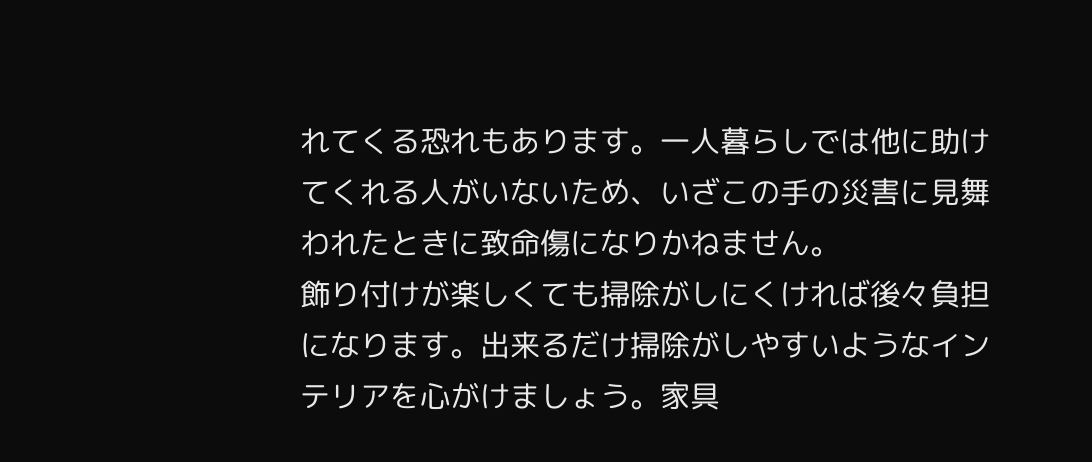れてくる恐れもあります。一人暮らしでは他に助けてくれる人がいないため、いざこの手の災害に見舞われたときに致命傷になりかねません。
飾り付けが楽しくても掃除がしにくければ後々負担になります。出来るだけ掃除がしやすいようなインテリアを心がけましょう。家具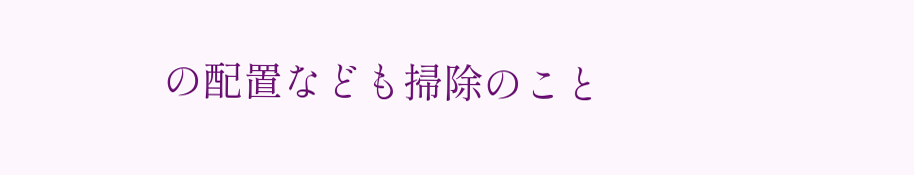の配置なども掃除のこと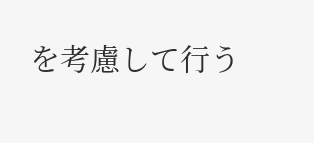を考慮して行う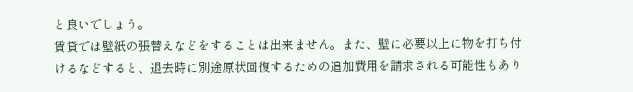と良いでしょう。
賃貸では壁紙の張替えなどをすることは出来ません。また、壁に必要以上に物を打ち付けるなどすると、退去時に別途原状回復するための追加費用を請求される可能性もあり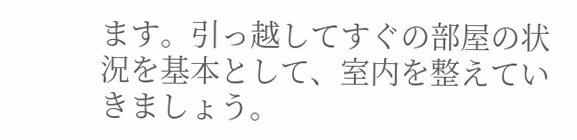ます。引っ越してすぐの部屋の状況を基本として、室内を整えていきましょう。